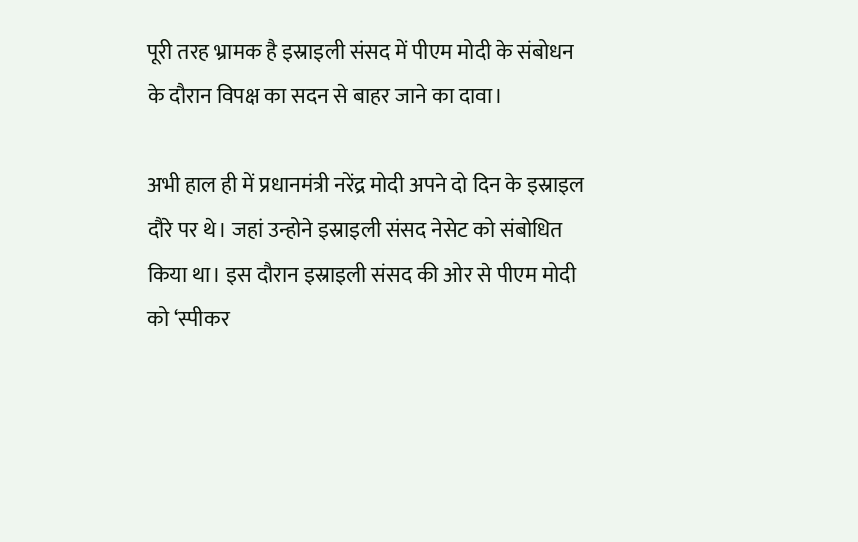पूरी तरह भ्रामक है इस्राइली संसद में पीएम मोदी के संबोधन के दौरान विपक्ष का सदन से बाहर जाने का दावा।

अभी हाल ही में प्रधानमंत्री नरेंद्र मोदी अपने दो दिन के इस्राइल दौरे पर थे। जहां उन्होने इस्राइली संसद नेसेट को संबोधित किया था। इस दौरान इस्राइली संसद की ओर से पीएम मोदी को ‘स्पीकर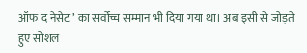ऑफ द नेसेट’ का सर्वोच्च सम्मान भी दिया गया था। अब इसी से जोड़ते हुए सोशल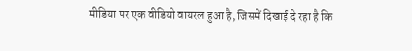मीडिया पर एक वीडियो वायरल हुआ है, जिसमें दिखाई दे रहा है कि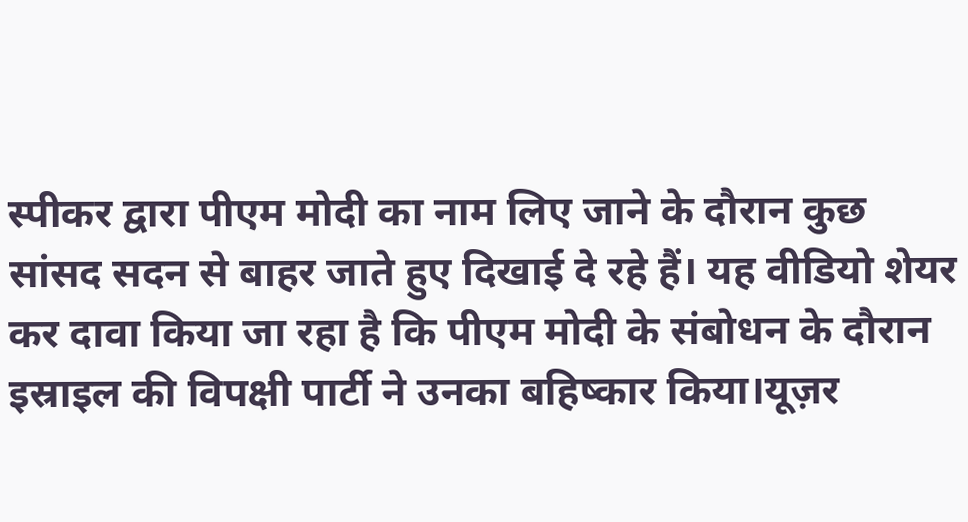स्पीकर द्वारा पीएम मोदी का नाम लिए जाने के दौरान कुछ सांसद सदन से बाहर जाते हुए दिखाई दे रहे हैं। यह वीडियो शेयर कर दावा किया जा रहा है कि पीएम मोदी के संबोधन के दौरान इस्राइल की विपक्षी पार्टी ने उनका बहिष्कार किया।यूज़र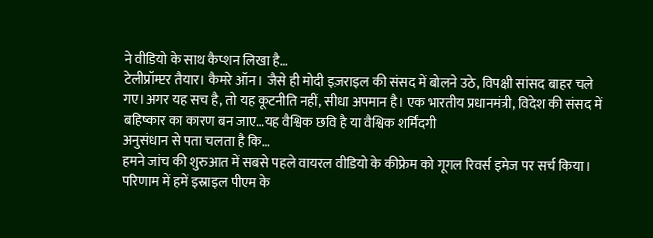ने वीडियो के साथ कैप्शन लिखा है…
टेलीप्रॉम्प्टर तैयार। कैमरे ऑन। जैसे ही मोदी इज़राइल की संसद में बोलने उठे, विपक्षी सांसद बाहर चले गए।अगर यह सच है, तो यह कूटनीति नहीं, सीधा अपमान है। एक भारतीय प्रधानमंत्री, विदेश की संसद में बहिष्कार का कारण बन जाए…यह वैश्विक छवि है या वैश्विक शर्मिंदगी
अनुसंधान से पता चलता है कि…
हमने जांच की शुरुआत में सबसे पहले वायरल वीडियो के कीफ्रेम को गूगल रिवर्स इमेज पर सर्च किया। परिणाम में हमें इस्राइल पीएम के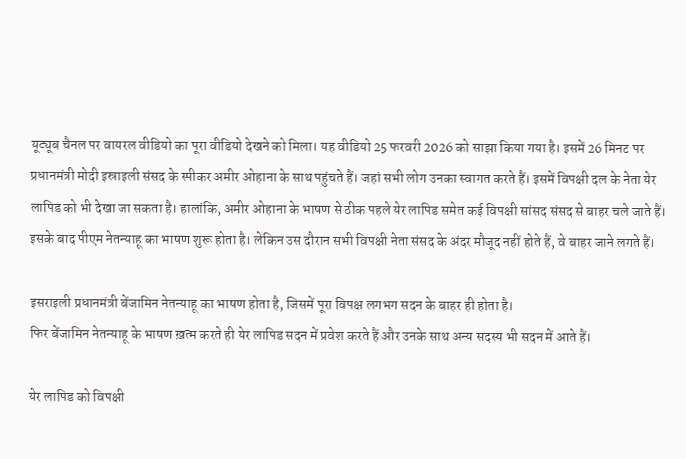यूट्यूब चैनल पर वायरल वीडियो का पूरा वीडियो देखने को मिला। यह वीडियो 25 फरवरी 2026 को साझा किया गया है। इसमें 26 मिनट पर प्रधानमंत्री मोदी इस्राइली संसद के स्पीकर अमीर ओहाना के साथ पहुंचते हैं। जहां सभी लोग उनका स्वागत करते हैं। इसमें विपक्षी दल के नेता येर लापिड को भी देखा जा सकता है। हालांकि, अमीर ओहाना के भाषण से ठीक पहले येर लापिड समेत कई विपक्षी सांसद संसद से बाहर चले जाते हैं।
इसके बाद पीएम नेतन्याहू का भाषण शुरू होता है। लेकिन उस दौरान सभी विपक्षी नेता संसद के अंदर मौजूद नहीं होते हैं, वे बाहर जाने लगते हैं।

इसराइली प्रधानमंत्री बेंजामिन नेतन्याहू का भाषण होता है, जिसमें पूरा विपक्ष लगभग सदन के बाहर ही होता है।
फिर बेंजामिन नेतन्याहू के भाषण ख़त्म करते ही येर लापिड सदन में प्रवेश करते हैं और उनके साथ अन्य सदस्य भी सदन में आते हैं।

येर लापिड को विपक्षी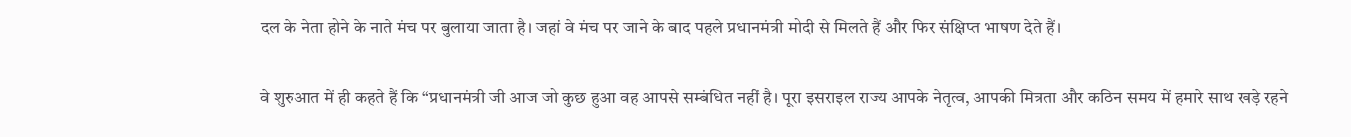दल के नेता होने के नाते मंच पर बुलाया जाता है। जहां वे मंच पर जाने के बाद पहले प्रधानमंत्री मोदी से मिलते हैं और फिर संक्षिप्त भाषण देते हैं।

वे शुरुआत में ही कहते हैं कि “प्रधानमंत्री जी आज जो कुछ हुआ वह आपसे सम्बंधित नहीं है। पूरा इसराइल राज्य आपके नेतृत्व, आपकी मित्रता और कठिन समय में हमारे साथ खड़े रहने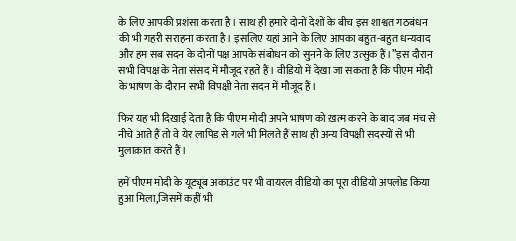के लिए आपकी प्रशंसा करता है। साथ ही हमारे दोनों देशों के बीच इस शाश्वत गठबंधन की भी गहरी सराहना करता है। इसलिए यहां आने के लिए आपका बहुत-बहुत धन्यवाद और हम सब सदन के दोनों पक्ष आपके संबोधन को सुनने के लिए उत्सुक हैं।”इस दौरान सभी विपक्ष के नेता संसद में मौजूद रहते हैं। वीडियो में देखा जा सकता है कि पीएम मोदी के भाषण के दौरान सभी विपक्षी नेता सदन में मौजूद हैं।

फिर यह भी दिखाई देता है कि पीएम मोदी अपने भाषण को ख़त्म करने के बाद जब मंच से नीचे आते हैं तो वे येर लापिड से गले भी मिलते हैं साथ ही अन्य विपक्षी सदस्यों से भी मुलाक़ात करते हैं।

हमें पीएम मोदी के यूट्यूब अकाउंट पर भी वायरल वीडियो का पूरा वीडियो अपलोड किया हुआ मिला,जिसमें कहीं भी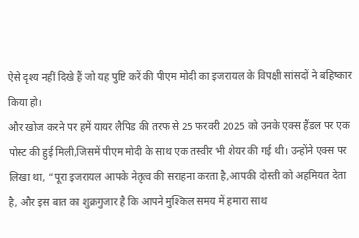ऐसे दृश्य नहीं दिखे हैं जो यह पुष्टि करें की पीएम मोदी का इजरायल के विपक्षी सांसदों ने बहिष्कार किया हो।
और खोज करने पर हमें यायर लैपिड की तरफ से 25 फरवरी 2025 को उनके एक्स हैंडल पर एक पोस्ट की हुई मिली,जिसमें पीएम मोदी के साथ एक तस्वीर भी शेयर की गई थी। उन्होंने एक्स पर लिखा था, “पूरा इजरायल आपके नेतृत्व की सराहना करता है,आपकी दोस्ती को अहमियत देता है, और इस बात का शुक्रगुजार है कि आपने मुश्किल समय में हमारा साथ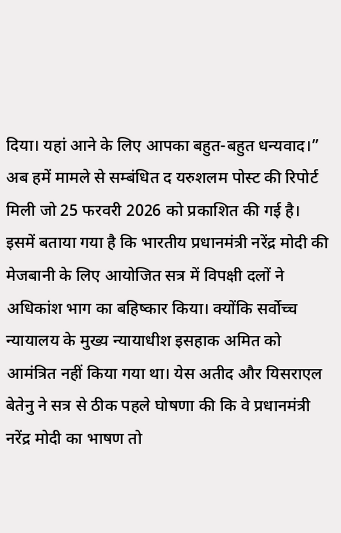दिया। यहां आने के लिए आपका बहुत-बहुत धन्यवाद।”
अब हमें मामले से सम्बंधित द यरुशलम पोस्ट की रिपोर्ट मिली जो 25 फरवरी 2026 को प्रकाशित की गई है। इसमें बताया गया है कि भारतीय प्रधानमंत्री नरेंद्र मोदी की मेजबानी के लिए आयोजित सत्र में विपक्षी दलों ने अधिकांश भाग का बहिष्कार किया। क्योंकि सर्वोच्च न्यायालय के मुख्य न्यायाधीश इसहाक अमित को आमंत्रित नहीं किया गया था। येस अतीद और यिसराएल बेतेनु ने सत्र से ठीक पहले घोषणा की कि वे प्रधानमंत्री नरेंद्र मोदी का भाषण तो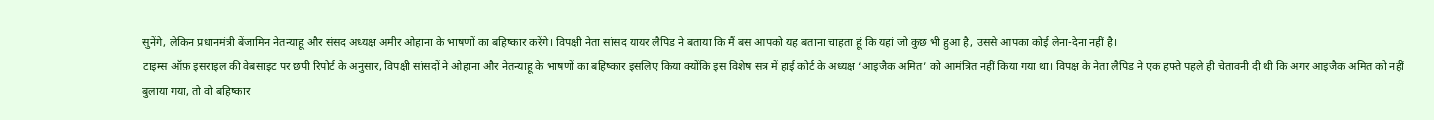सुनेंगे, लेकिन प्रधानमंत्री बेंजामिन नेतन्याहू और संसद अध्यक्ष अमीर ओहाना के भाषणों का बहिष्कार करेंगे। विपक्षी नेता सांसद यायर लैपिड ने बताया कि मैं बस आपको यह बताना चाहता हूं कि यहां जो कुछ भी हुआ है, उससे आपका कोई लेना-देना नहीं है।
टाइम्स ऑफ़ इसराइल की वेबसाइट पर छपी रिपोर्ट के अनुसार, विपक्षी सांसदों ने ओहाना और नेतन्याहू के भाषणों का बहिष्कार इसलिए किया क्योंकि इस विशेष सत्र में हाई कोर्ट के अध्यक्ष ‘आइजैक अमित’ को आमंत्रित नहीं किया गया था। विपक्ष के नेता लैपिड ने एक हफ्ते पहले ही चेतावनी दी थी कि अगर आइजैक अमित को नहीं बुलाया गया, तो वो बहिष्कार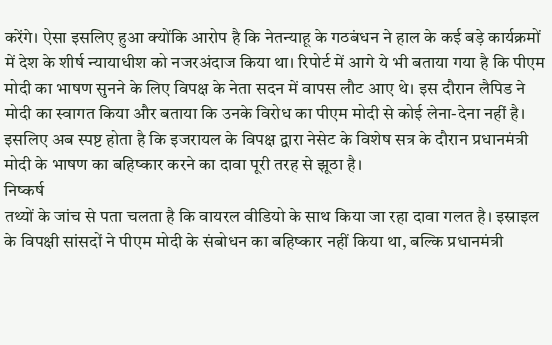करेंगे। ऐसा इसलिए हुआ क्योंकि आरोप है कि नेतन्याहू के गठबंधन ने हाल के कई बड़े कार्यक्रमों में देश के शीर्ष न्यायाधीश को नजरअंदाज किया था। रिपोर्ट में आगे ये भी बताया गया है कि पीएम मोदी का भाषण सुनने के लिए विपक्ष के नेता सदन में वापस लौट आए थे। इस दौरान लैपिड ने मोदी का स्वागत किया और बताया कि उनके विरोध का पीएम मोदी से कोई लेना-देना नहीं है।
इसलिए अब स्पष्ट होता है कि इजरायल के विपक्ष द्वारा नेसेट के विशेष सत्र के दौरान प्रधानमंत्री मोदी के भाषण का बहिष्कार करने का दावा पूरी तरह से झूठा है।
निष्कर्ष
तथ्यों के जांच से पता चलता है कि वायरल वीडियो के साथ किया जा रहा दावा गलत है। इस्राइल के विपक्षी सांसदों ने पीएम मोदी के संबोधन का बहिष्कार नहीं किया था, बल्कि प्रधानमंत्री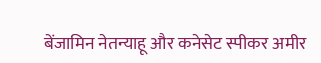बेंजामिन नेतन्याहू और कनेसेट स्पीकर अमीर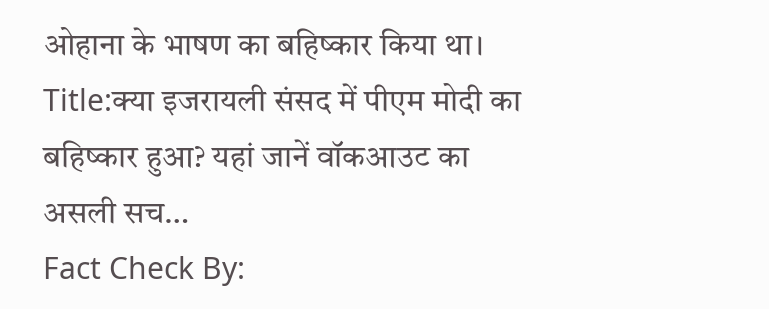ओहाना के भाषण का बहिष्कार किया था।
Title:क्या इजरायली संसद में पीएम मोदी का बहिष्कार हुआ? यहां जानें वॉकआउट का असली सच…
Fact Check By: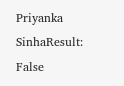Priyanka SinhaResult: False